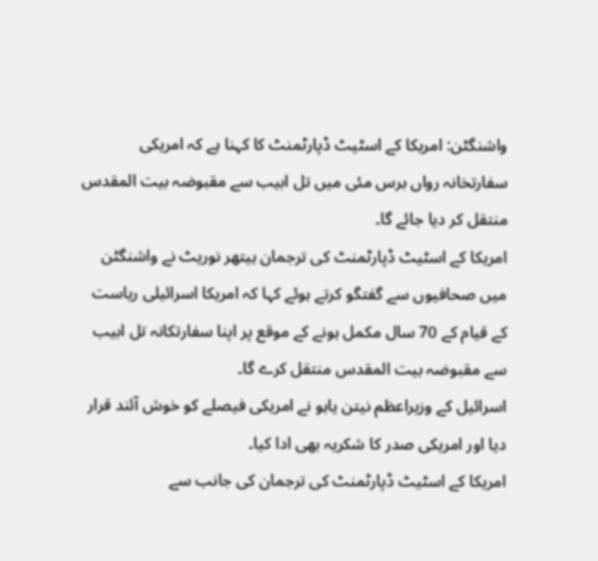واشنگٹن: امریکا کے اسٹیٹ ڈپارٹمنٹ کا کہنا ہے کہ امریکی سفارتخانہ رواں برس مئی میں تل ابیب سے مقبوضہ بیت المقدس منتقل کر دیا جائے گا۔
امریکا کے اسٹیٹ ڈپارٹمنٹ کی ترجمان ہیتھر نوریٹ نے واشنگٹن میں صحافیوں سے گفتگو کرتے ہوئے کہا کہ امریکا اسرائیلی ریاست کے قیام کے 70 سال مکمل ہونے کے موقع پر اپنا سفارتکانہ تل ابیب سے مقبوضہ بیت المقدس منتقل کرے گا۔
اسرائیل کے وزیراعظم نیتن یاہو نے امریکی فیصلے کو خوش آئند قرار دیا اور امریکی صدر کا شکریہ بھی ادا کیا۔
امریکا کے اسٹیٹ ڈپارٹمنٹ کی ترجمان کی جانب سے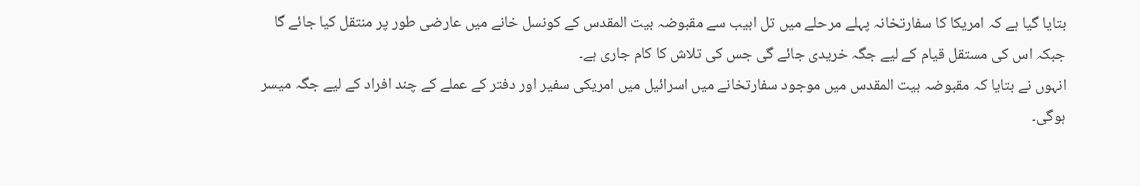بتایا گیا ہے کہ امریکا کا سفارتخانہ پہلے مرحلے میں تل ابیب سے مقبوضہ بیت المقدس کے کونسل خانے میں عارضی طور پر منتقل کیا جائے گا جبکہ اس کی مستقل قیام کے لیے جگہ خریدی جائے گی جس کی تلاش کا کام جاری ہے۔
انہوں نے بتایا کہ مقبوضہ بیت المقدس میں موجود سفارتخانے میں اسرائیل میں امریکی سفیر اور دفتر کے عملے کے چند افراد کے لیے جگہ میسر ہوگی۔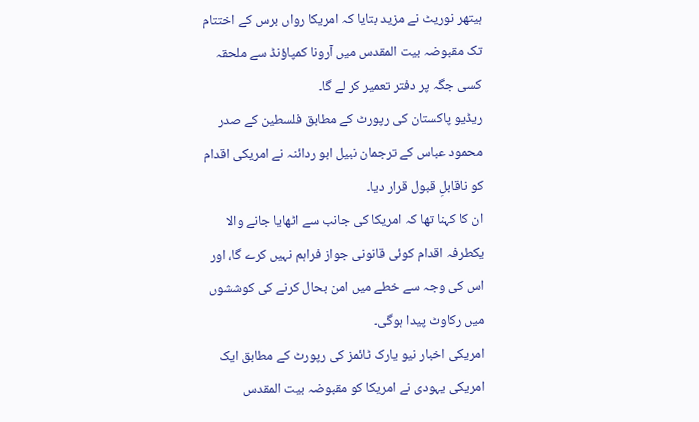ہیتھر نوریٹ نے مزید بتایا کہ امریکا رواں برس کے اختتام تک مقبوضہ بیت المقدس میں آرونا کمپاؤنڈ سے ملحقہ کسی جگہ پر دفتر تعمیر کر لے گا۔
ریڈیو پاکستان کی رپورٹ کے مطابق فلسطین کے صدر محمود عباس کے ترجمان نبیل ابو ردائنہ نے امریکی اقدام کو ناقابلِ قبول قرار دیا۔
ان کا کہنا تھا کہ امریکا کی جانب سے اٹھایا جانے والا یکطرفہ اقدام کوئی قانونی جواز فراہم نہیں کرے گا، اور اس کی وجہ سے خطے میں امن بحال کرنے کی کوششوں میں رکاوٹ پیدا ہوگی۔
امریکی اخبار نیو یارک ٹائمز کی رپورٹ کے مطابق ایک امریکی یہودی نے امریکا کو مقبوضہ بیت المقدس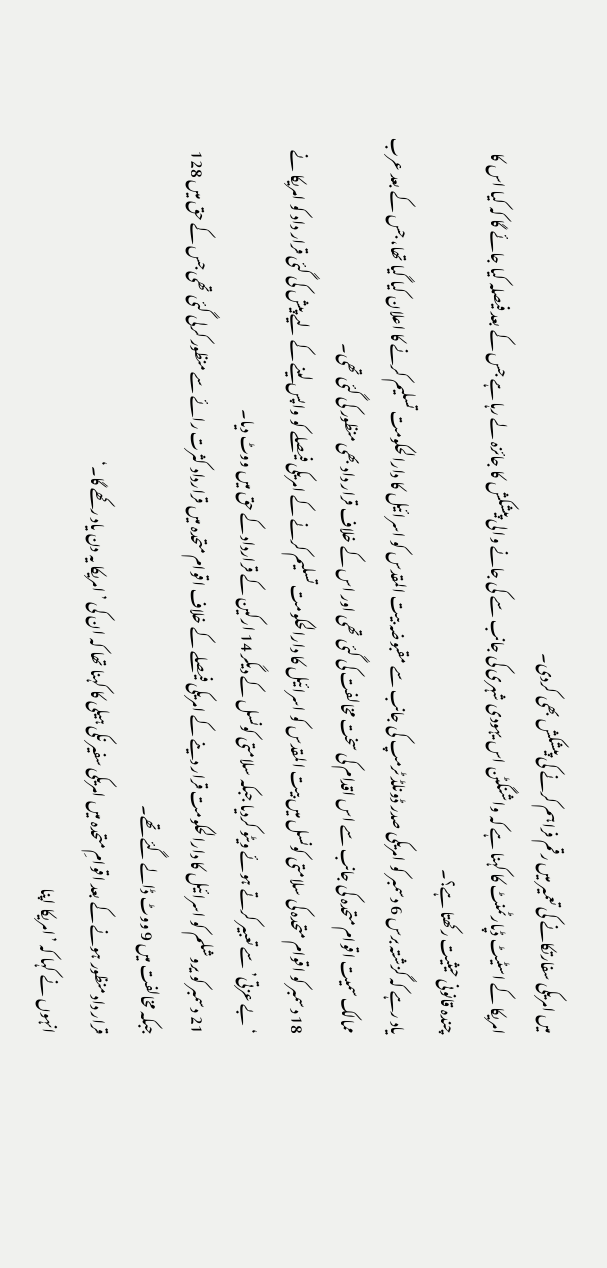میں امریکی سفارتکانے کی تعمیر میں رقم فراہم کرنے کی پیشکش بھی کردی۔
امریکا کے اسٹیٹ ڈپارٹمنٹ کا کہنا ہے کہ واشنگٹن اس یہودی شہری کی جانب سے کی جانے والی پیشکش کا جائزہ لے رہا ہے جس کے بعد فیصلہ کیا جائے گا کہ کیا اس کا چندہ قانونی حیثیت رکھتا ہے؟۔
یاد رہے کہ گزشتہ برس 6 دسمبر کو امریکی صدر ڈونلڈ ٹرمپ کی جانب سے مقبوضہ بیت المقدس کو اسرائیل کا دارالحکومت تسلیم کرنے کا اعلان کیا گیا تھا، جس کے بعد عرب ممالک سمیت اقوام متحدہ کی جانب سے اس اقدام کی سخت مخالفت کی گئی تھی اور اس کے خلاف قرار داد بھی منظور کی گئی تھی۔
18 دسمبر کو اقوام متحدہ کی سلامتی کونسل میں بیت المقدس کو اسرائیل کا دارالحکومت تسلیم کرنے کے امریکی فیصلے کو واپس لینے کے لیے پیش کی گئی قرار داد کو امریکا نے ‘بے عزتی’ سے تعبیر کرتے ہوئے ویٹو کردیا جبکہ سلامتی کونسل کے دیگر 14 ارکین کے قرارداد کے حق میں ووٹ دیا۔
21 دسمبر کو یروشلم کو اسرائیل کا دارالحکومت قرار دینے کے امریکی فیصلے کے خلاف اقوام متحدہ میں قرارداد کثرت رائے سے منظور کرلی گئی تھی جس کے حق میں 128 جبکہ مخالفت میں 9 ووٹ ڈالے گئے تھے۔
قرار داد منظور ہونے کے بعد اقوامِ متحدہ میں امریکی سفیر نکی ہیلی کا کہنا تھا کہ ان کی ’امریکا یہ دن یاد رکھے گا۔‘
انہوں نے کہا کہ ’امریکا اپنا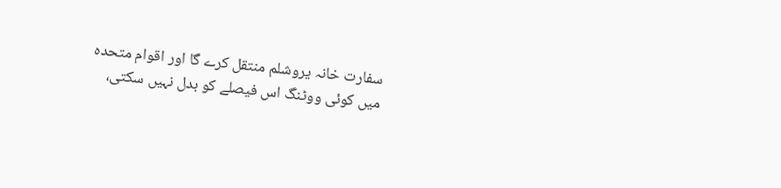سفارت خانہ یروشلم منتقل کرے گا اور اقوام متحدہ میں کوئی ووٹنگ اس فیصلے کو بدل نہیں سکتی،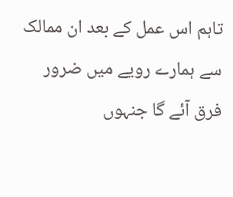تاہم اس عمل کے بعد ان ممالک سے ہمارے رویے میں ضرور فرق آئے گا جنہوں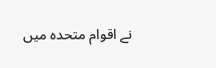نے اقوام متحدہ میں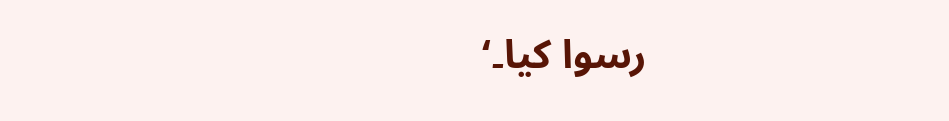رسوا کیا۔‘